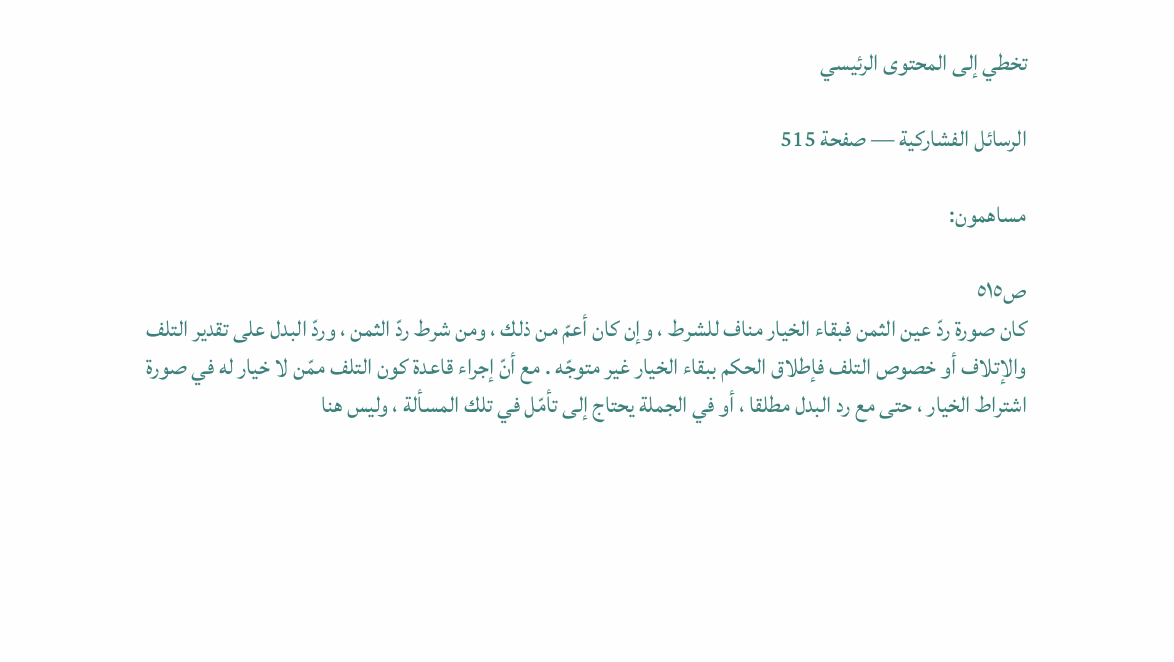تخطي إلى المحتوى الرئيسي

الرسائل الفشاركية — صفحة 515

مساهمون:

ص٥١٥
كان صورة ردّ عين الثمن فبقاء الخيار مناف للشرط ، وإن كان أعمّ من ذلك ، ومن شرط ردّ الثمن ، وردّ البدل على تقدير التلف والإتلاف أو خصوص التلف فإطلاق الحكم ببقاء الخيار غير متوجّه . مع أنّ إجراء قاعدة كون التلف ممّن لا خيار له في صورة اشتراط الخيار ، حتى مع رد البدل مطلقا ، أو في الجملة يحتاج إلى تأمّل في تلك المسألة ، وليس هنا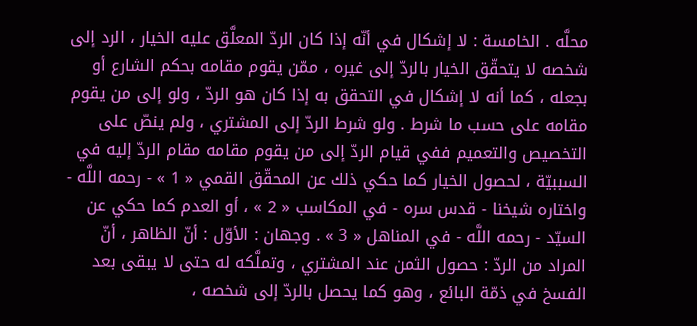محلَّه . الخامسة : لا إشكال في أنّه إذا كان الردّ المعلَّق عليه الخيار ، الرد إلى شخصه لا يتحقّق الخيار بالردّ إلى غيره ، ممّن يقوم مقامه بحكم الشارع أو بجعله ، كما أنه لا إشكال في التحقق به إذا كان هو الردّ ، ولو إلى من يقوم مقامه على حسب ما شرط . ولو شرط الردّ إلى المشتري ، ولم ينصّ على التخصيص والتعميم ففي قيام الردّ إلى من يقوم مقامه مقام الردّ إليه في السببيّة ، لحصول الخيار كما حكي ذلك عن المحقّق القمي « 1 » - رحمه اللَّه - واختاره شيخنا - قدس سره - في المكاسب « 2 » ، أو العدم كما حكي عن السيّد - رحمه اللَّه - في المناهل « 3 » . وجهان : الأوّل : أنّ الظاهر ، أنّ المراد من الردّ : حصول الثمن عند المشتري ، وتملَّكه له حتى لا يبقى بعد الفسخ في ذمّة البائع ، وهو كما يحصل بالردّ إلى شخصه ،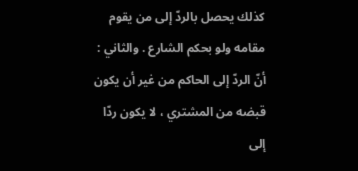كذلك يحصل بالردّ إلى من يقوم مقامه ولو بحكم الشارع . والثاني : أنّ الردّ إلى الحاكم من غير أن يكون قبضه من المشتري ، لا يكون ردّا إلى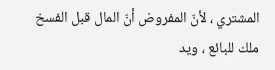المشتري ، لأنّ المفروض أنّ المال قبل الفسخ ملك للبائع ، ويد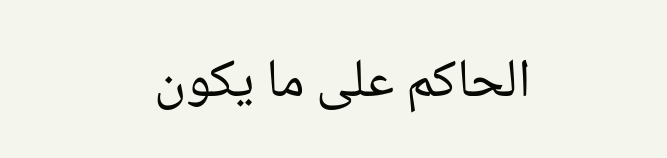الحاكم على ما يكون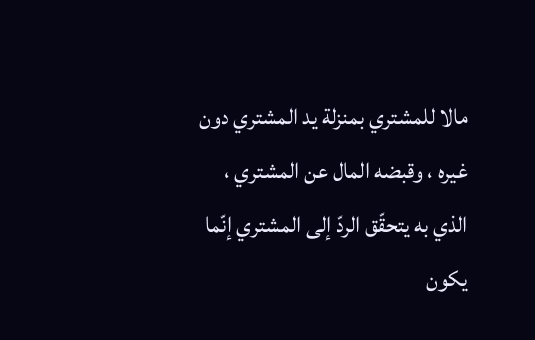مالا للمشتري بمنزلة يد المشتري دون غيره ، وقبضه المال عن المشتري ، الذي به يتحقّق الردّ إلى المشتري إنّما يكون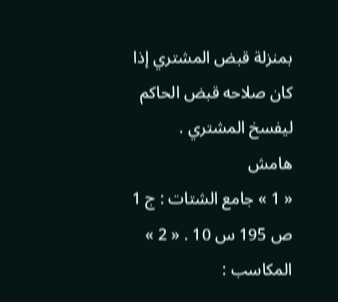بمنزلة قبض المشتري إذا كان صلاحه قبض الحاكم ليفسخ المشتري .
هامش
« 1 » جامع الشتات : ج 1 ص 195 س 10 . « 2 » المكاسب :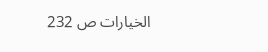الخيارات ص 232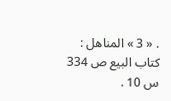. « 3 » المناهل : كتاب البيع ص 334 س 10 .